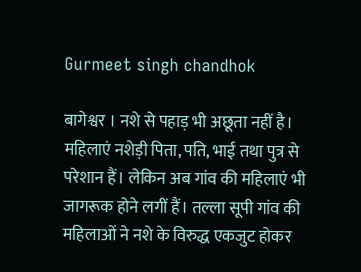Gurmeet singh chandhok

बागेश्वर । नशे से पहाड़ भी अछूता नहीं है। महिलाएं नशेड़ी पिता, पति, भाई तथा पुत्र से परेशान हैं। लेकिन अब गांव की महिलाएं भी जागरूक होने लगीं हैं। तल्ला सूपी गांव की महिलाओं ने नशे के विरुद्ध एकजुट होकर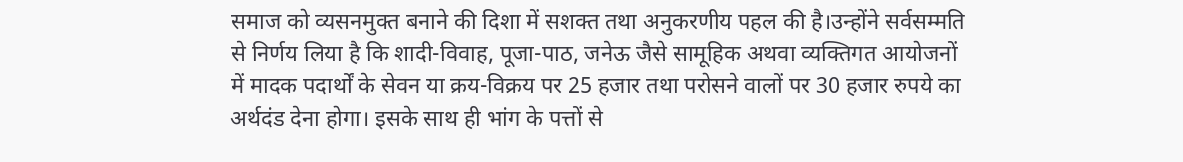समाज को व्यसनमुक्त बनाने की दिशा में सशक्त तथा अनुकरणीय पहल की है।उन्होंने सर्वसम्मति से निर्णय लिया है कि शादी-विवाह, पूजा-पाठ, जनेऊ जैसे सामूहिक अथवा व्यक्तिगत आयोजनों में मादक पदार्थों के सेवन या क्रय-विक्रय पर 25 हजार तथा परोसने वालों पर 30 हजार रुपये का अर्थदंड देना होगा। इसके साथ ही भांग के पत्तों से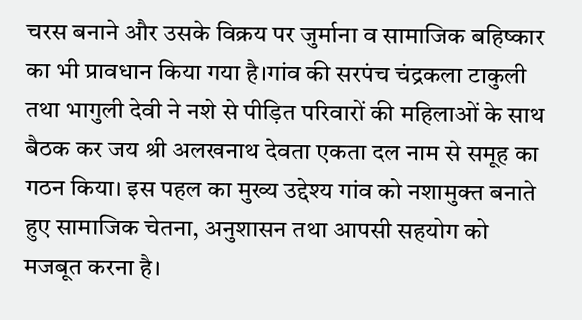चरस बनाने और उसके विक्रय पर जुर्माना व सामाजिक बहिष्कार का भी प्रावधान किया गया है।गांव की सरपंच चंद्रकला टाकुली तथा भागुली देवी ने नशे से पीड़ित परिवारों की महिलाओं के साथ बैठक कर जय श्री अलखनाथ देवता एकता दल नाम से समूह का गठन किया। इस पहल का मुख्य उद्देश्य गांव को नशामुक्त बनाते हुए सामाजिक चेतना, अनुशासन तथा आपसी सहयोग को मजबूत करना है।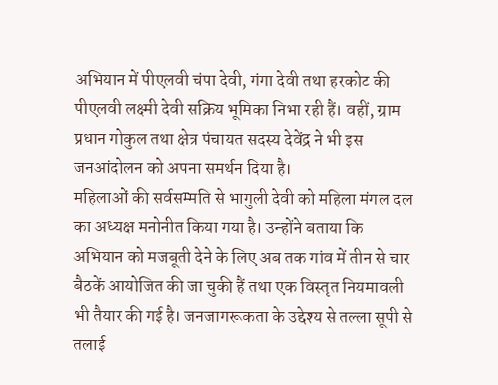अभियान में पीएलवी चंपा देवी, गंगा देवी तथा हरकोट की पीएलवी लक्ष्मी देवी सक्रिय भूमिका निभा रही हैं। वहीं, ग्राम प्रधान गोकुल तथा क्षेत्र पंचायत सदस्य देवेंद्र ने भी इस जनआंदोलन को अपना समर्थन दिया है।
महिलाओं की सर्वसम्मति से भागुली देवी को महिला मंगल दल का अध्यक्ष मनोनीत किया गया है। उन्होंने बताया कि अभियान को मजबूती देने के लिए अब तक गांव में तीन से चार बैठकें आयोजित की जा चुकी हैं तथा एक विस्तृत नियमावली भी तैयार की गई है। जनजागरूकता के उद्देश्य से तल्ला सूपी से तलाई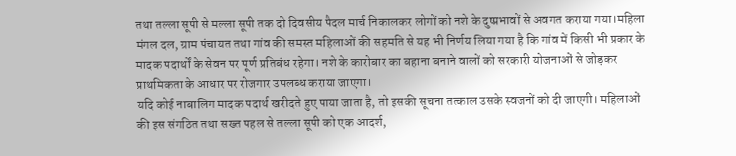तथा तल्ला सूपी से मल्ला सूपी तक दो दिवसीय पैदल मार्च निकालकर लोगों को नशे के दुष्प्रभावों से अवगत कराया गया।महिला मंगल दल, ग्राम पंचायत तथा गांव की समस्त महिलाओं की सहमति से यह भी निर्णय लिया गया है कि गांव में किसी भी प्रकार के मादक पदार्थों के सेवन पर पूर्ण प्रतिबंध रहेगा। नशे के कारोबार का बहाना बनाने वालों को सरकारी योजनाओं से जोड़कर प्राथमिकता के आधार पर रोजगार उपलब्ध कराया जाएगा।
यदि कोई नाबालिग मादक पदार्थ खरीदते हुए पाया जाता है, तो इसकी सूचना तत्काल उसके स्वजनों को दी जाएगी। महिलाओं की इस संगठित तथा सख्त पहल से तल्ला सूपी को एक आदर्श,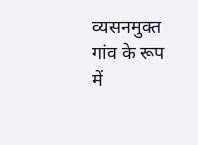व्यसनमुक्त गांव के रूप में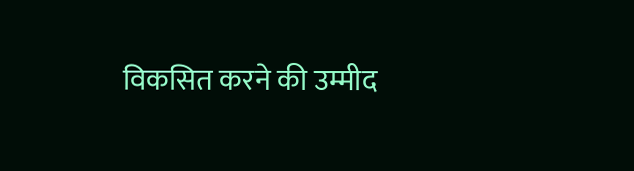विकसित करने की उम्मीद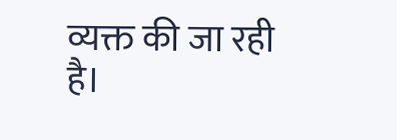व्यक्त की जा रही है।